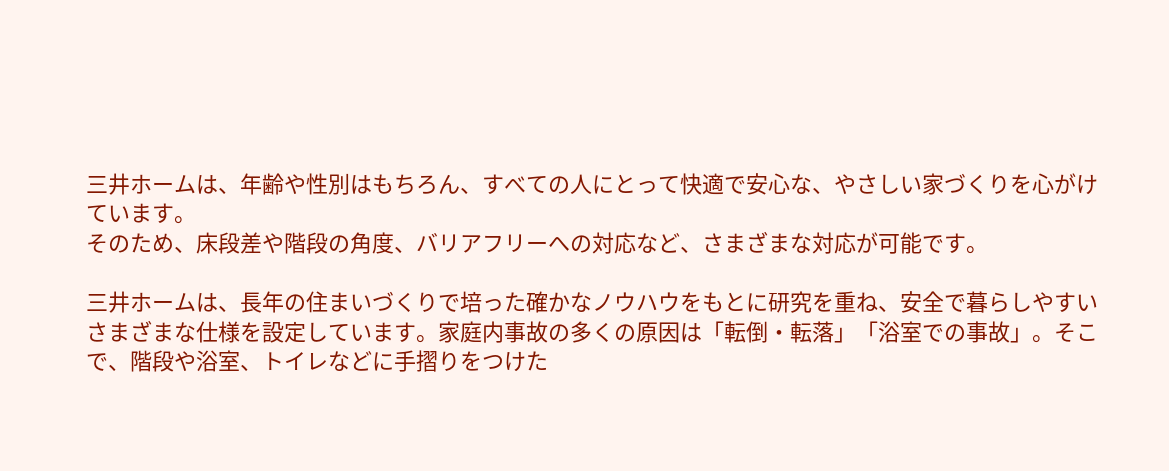三井ホームは、年齢や性別はもちろん、すべての人にとって快適で安心な、やさしい家づくりを心がけています。
そのため、床段差や階段の角度、バリアフリーへの対応など、さまざまな対応が可能です。

三井ホームは、長年の住まいづくりで培った確かなノウハウをもとに研究を重ね、安全で暮らしやすいさまざまな仕様を設定しています。家庭内事故の多くの原因は「転倒・転落」「浴室での事故」。そこで、階段や浴室、トイレなどに手摺りをつけた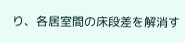り、各居室間の床段差を解消す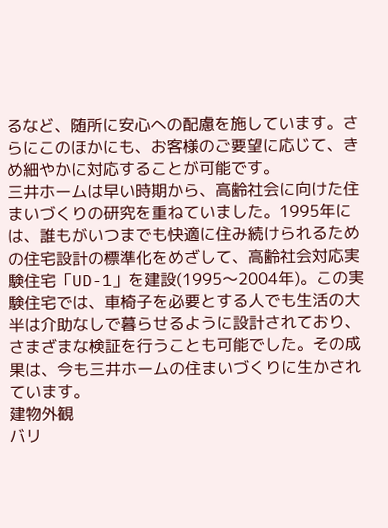るなど、随所に安心への配慮を施しています。さらにこのほかにも、お客様のご要望に応じて、きめ細やかに対応することが可能です。
三井ホームは早い時期から、高齢社会に向けた住まいづくりの研究を重ねていました。1995年には、誰もがいつまでも快適に住み続けられるための住宅設計の標準化をめざして、高齢社会対応実験住宅「UD-1」を建設(1995〜2004年)。この実験住宅では、車椅子を必要とする人でも生活の大半は介助なしで暮らせるように設計されており、さまざまな検証を行うことも可能でした。その成果は、今も三井ホームの住まいづくりに生かされています。
建物外観
バリ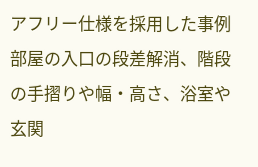アフリー仕様を採用した事例
部屋の入口の段差解消、階段の手摺りや幅・高さ、浴室や玄関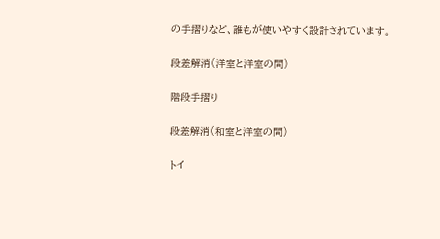の手摺りなど、誰もが使いやすく設計されています。

段差解消(洋室と洋室の間)

階段手摺り

段差解消(和室と洋室の間)

トイ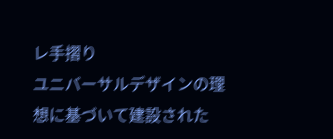レ手摺り
ユニバーサルデザインの理想に基づいて建設された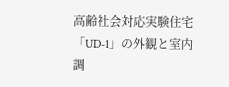高齢社会対応実験住宅「UD-1」の外観と室内
調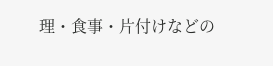理・食事・片付けなどの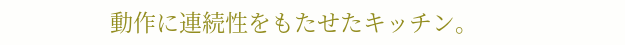動作に連続性をもたせたキッチン。